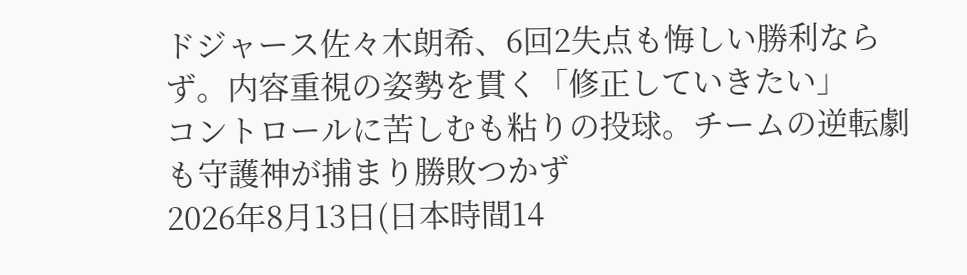ドジャース佐々木朗希、6回2失点も悔しい勝利ならず。内容重視の姿勢を貫く「修正していきたい」
コントロールに苦しむも粘りの投球。チームの逆転劇も守護神が捕まり勝敗つかず
2026年8月13日(日本時間14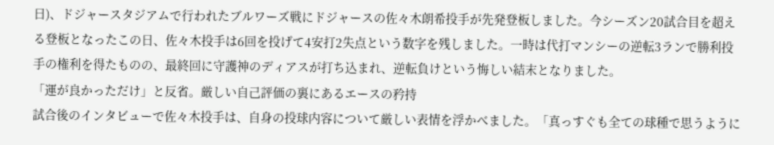日)、ドジャースタジアムで行われたブルワーズ戦にドジャースの佐々木朗希投手が先発登板しました。今シーズン20試合目を超える登板となったこの日、佐々木投手は6回を投げて4安打2失点という数字を残しました。一時は代打マンシーの逆転3ランで勝利投手の権利を得たものの、最終回に守護神のディアスが打ち込まれ、逆転負けという悔しい結末となりました。
「運が良かっただけ」と反省。厳しい自己評価の裏にあるエースの矜持
試合後のインタビューで佐々木投手は、自身の投球内容について厳しい表情を浮かべました。「真っすぐも全ての球種で思うように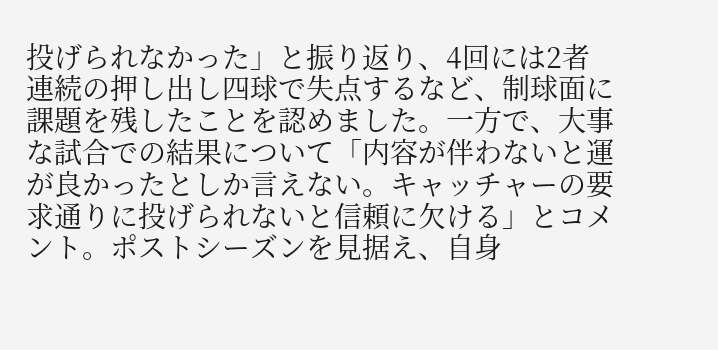投げられなかった」と振り返り、4回には2者連続の押し出し四球で失点するなど、制球面に課題を残したことを認めました。一方で、大事な試合での結果について「内容が伴わないと運が良かったとしか言えない。キャッチャーの要求通りに投げられないと信頼に欠ける」とコメント。ポストシーズンを見据え、自身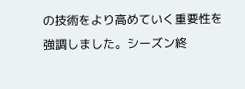の技術をより高めていく重要性を強調しました。シーズン終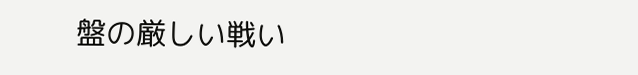盤の厳しい戦い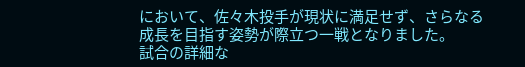において、佐々木投手が現状に満足せず、さらなる成長を目指す姿勢が際立つ一戦となりました。
試合の詳細な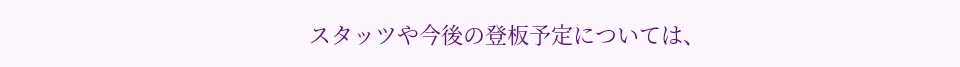スタッツや今後の登板予定については、